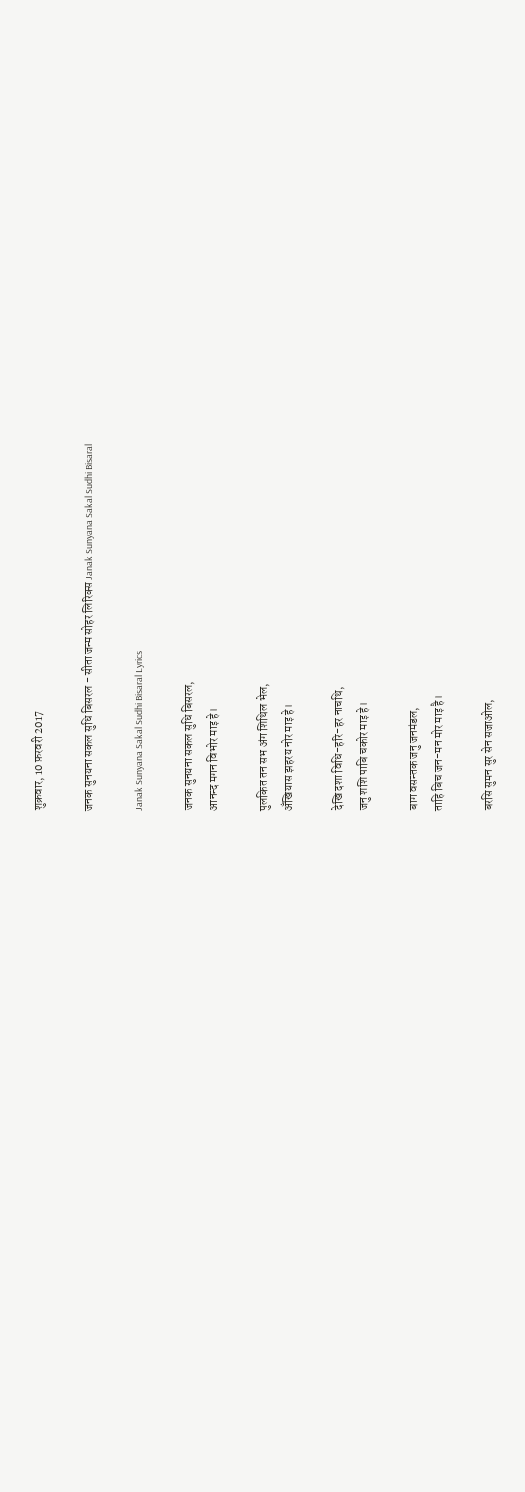शुक्रवार, 10 फ़रवरी 2017

जनक सुनयना सकल सुधि बिसरल - सीता जन्म सोहर लिरिक्स Janak Sunyana Sakal Sudhi Bisaral

Janak Sunyana Sakal Sudhi Bisaral Lyrics

जनक सुनयना सकल सुधि बिसरल,
आनन्द मगन विभोर माइ हे।

पुलकित तन सभ अंग शिथिल भेल,
अँखियास झहरय नोर माइ हे।

देखि दशा विधि-हरि-हर नाचथि,
जनु शशि पाबि चकोर माइ हे।

बाग वसन्तक जनु जनमंडल,
ताहि बिच जन-मन मोर माइ है।

बरसि सुमन सुर सेन सजाओल,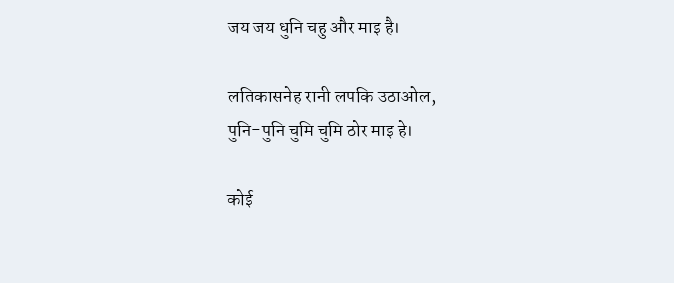जय जय धुनि चहु और माइ है।

लतिकासनेह रानी लपकि उठाओल,
पुनि-पुनि चुमि चुमि ठोर माइ हे।

कोई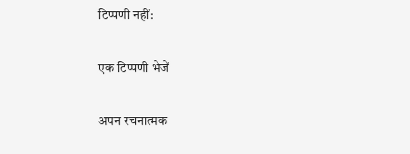टिप्पणी नहीं:

एक टिप्पणी भेजें

अपन रचनात्मक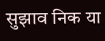सुझाव निक या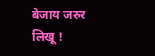बेजाय जरुर लिखू !